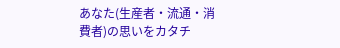あなた(生産者・流通・消費者)の思いをカタチ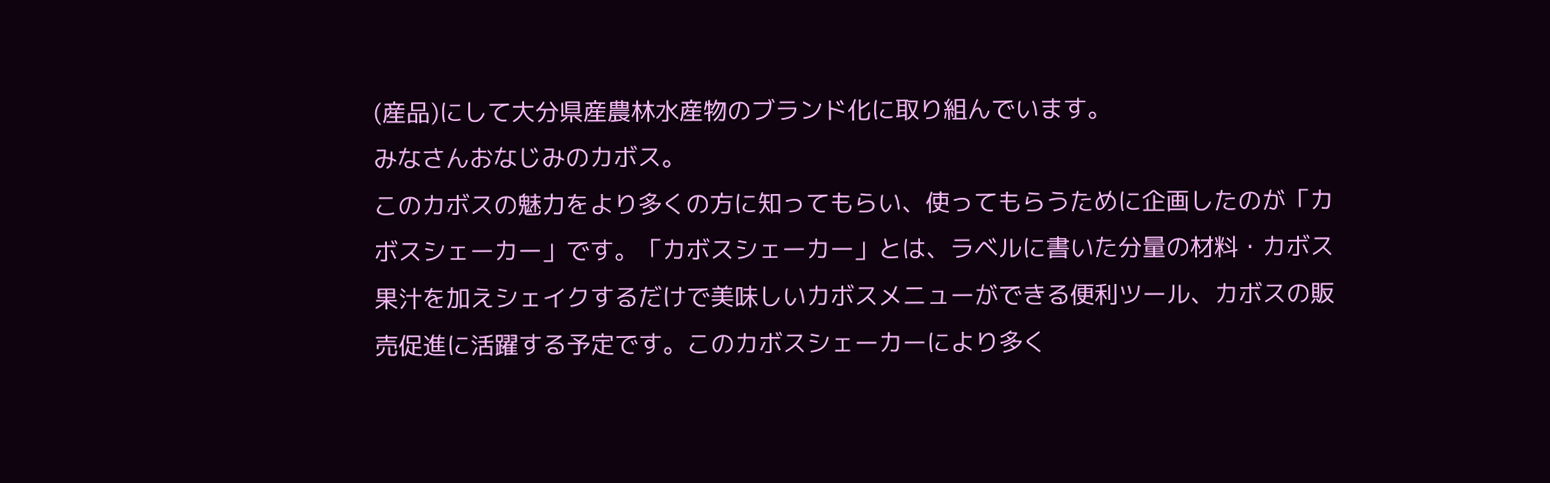(産品)にして大分県産農林水産物のブランド化に取り組んでいます。
みなさんおなじみのカボス。
このカボスの魅力をより多くの方に知ってもらい、使ってもらうために企画したのが「カボスシェーカー」です。「カボスシェーカー」とは、ラベルに書いた分量の材料・カボス果汁を加えシェイクするだけで美味しいカボスメニューができる便利ツール、カボスの販売促進に活躍する予定です。このカボスシェーカーにより多く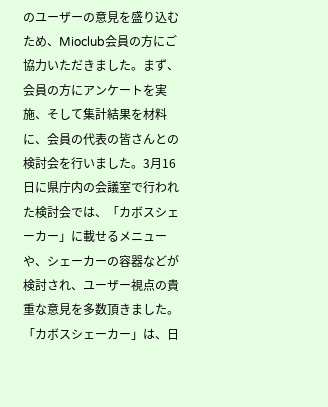のユーザーの意見を盛り込むため、Mioclub会員の方にご協力いただきました。まず、会員の方にアンケートを実施、そして集計結果を材料に、会員の代表の皆さんとの検討会を行いました。3月16日に県庁内の会議室で行われた検討会では、「カボスシェーカー」に載せるメニューや、シェーカーの容器などが検討され、ユーザー視点の貴重な意見を多数頂きました。
「カボスシェーカー」は、日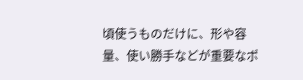頃使うものだけに、形や容量、使い勝手などが重要なポ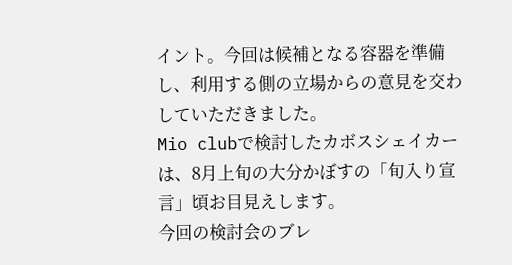イント。今回は候補となる容器を準備し、利用する側の立場からの意見を交わしていただきました。
Mio clubで検討したカボスシェイカーは、8月上旬の大分かぼすの「旬入り宣言」頃お目見えします。
今回の検討会のブレ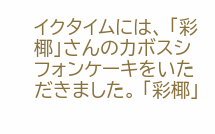イクタイムには、 「彩椰」さんのカボスシフォンケーキをいただきました。 「彩椰」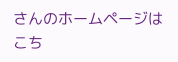さんのホームページはこち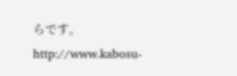らです。
http://www.kabosu-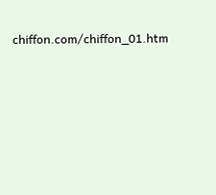chiffon.com/chiffon_01.htm